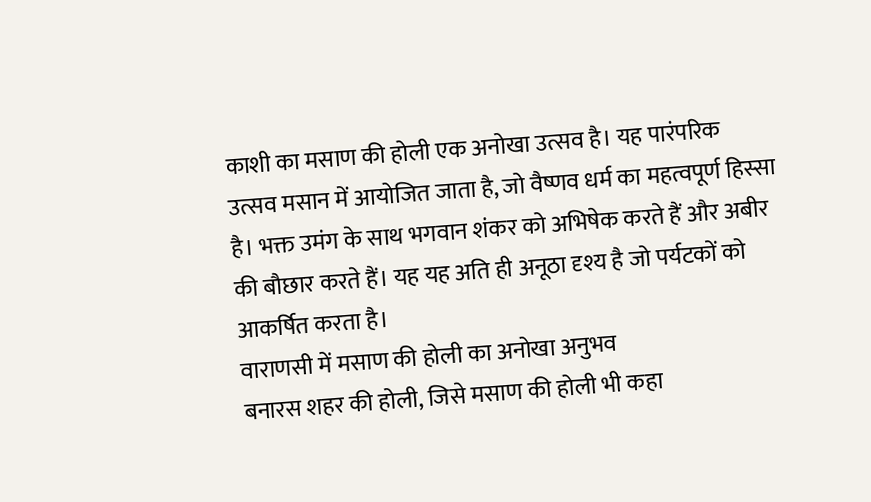काशी का मसाण की होली एक अनोखा उत्सव है। यह पारंपरिक उत्सव मसान में आयोजित जाता है, जो वैष्णव धर्म का महत्वपूर्ण हिस्सा है। भक्त उमंग के साथ भगवान शंकर को अभिषेक करते हैं और अबीर की बौछार करते हैं। यह यह अति ही अनूठा दृश्य है जो पर्यटकों को आकर्षित करता है।
वाराणसी में मसाण की होली का अनोखा अनुभव
बनारस शहर की होली, जिसे मसाण की होली भी कहा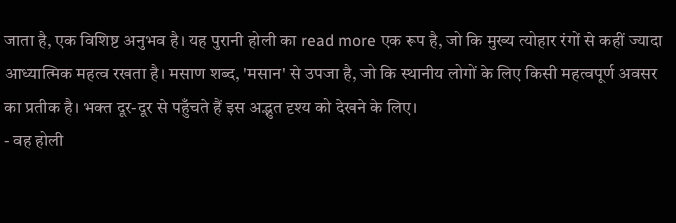जाता है, एक विशिष्ट अनुभव है। यह पुरानी होली का read more एक रूप है, जो कि मुख्य त्योहार रंगों से कहीं ज्यादा आध्यात्मिक महत्व रखता है। मसाण शब्द, 'मसान' से उपजा है, जो कि स्थानीय लोगों के लिए किसी महत्वपूर्ण अवसर का प्रतीक है। भक्त दूर-दूर से पहुँचते हैं इस अद्भुत दृश्य को देखने के लिए।
- वह होली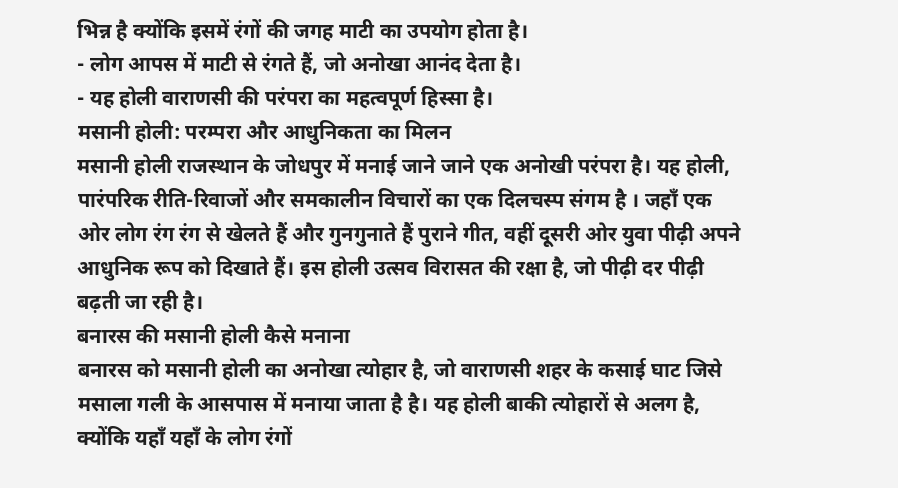भिन्न है क्योंकि इसमें रंगों की जगह माटी का उपयोग होता है।
- लोग आपस में माटी से रंगते हैं, जो अनोखा आनंद देता है।
- यह होली वाराणसी की परंपरा का महत्वपूर्ण हिस्सा है।
मसानी होली: परम्परा और आधुनिकता का मिलन
मसानी होली राजस्थान के जोधपुर में मनाई जाने जाने एक अनोखी परंपरा है। यह होली, पारंपरिक रीति-रिवाजों और समकालीन विचारों का एक दिलचस्प संगम है । जहाँ एक ओर लोग रंग रंग से खेलते हैं और गुनगुनाते हैं पुराने गीत, वहीं दूसरी ओर युवा पीढ़ी अपने आधुनिक रूप को दिखाते हैं। इस होली उत्सव विरासत की रक्षा है, जो पीढ़ी दर पीढ़ी बढ़ती जा रही है।
बनारस की मसानी होली कैसे मनाना
बनारस को मसानी होली का अनोखा त्योहार है, जो वाराणसी शहर के कसाई घाट जिसे मसाला गली के आसपास में मनाया जाता है है। यह होली बाकी त्योहारों से अलग है, क्योंकि यहाँ यहाँ के लोग रंगों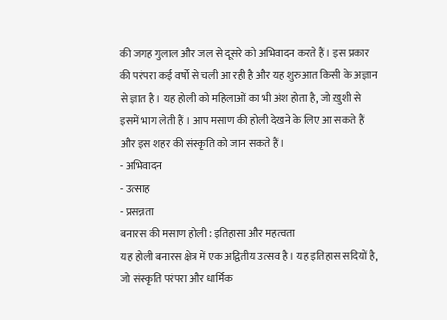की जगह गुलाल और जल से दूसरे को अभिवादन करते हैं। इस प्रकार की परंपरा कई वर्षो से चली आ रही है और यह शुरुआत किसी के अज्ञान से ज्ञात है। यह होली को महिलाओं का भी अंश होता है, जो ख़ुशी से इसमें भाग लेती हैं । आप मसाण की होली देखने के लिए आ सकते हैं और इस शहर की संस्कृति को जान सकते हैं।
- अभिवादन
- उत्साह
- प्रसन्नता
बनारस की मसाण होली : इतिहासा और महत्वता
यह होली बनारस क्षेत्र में एक अद्वितीय उत्सव है। यह इतिहास सदियों है, जो संस्कृति परंपरा और धार्मिक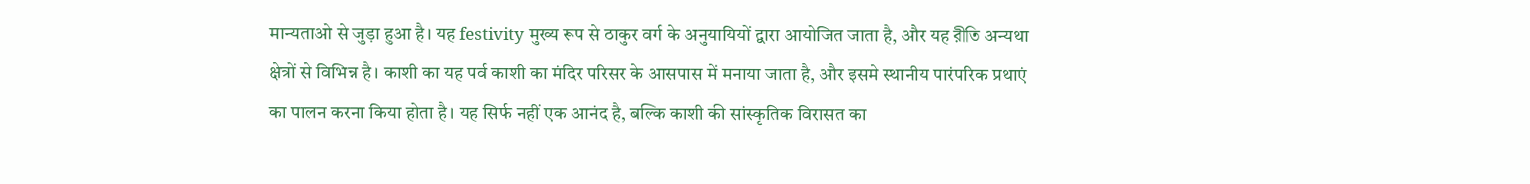मान्यताओ से जुड़ा हुआ है। यह festivity मुख्य रूप से ठाकुर वर्ग के अनुयायियों द्वारा आयोजित जाता है, और यह রীতি अन्यथा क्षेत्रों से विभिन्न है। काशी का यह पर्व काशी का मंदिर परिसर के आसपास में मनाया जाता है, और इसमे स्थानीय पारंपरिक प्रथाएं का पालन करना किया होता है। यह सिर्फ नहीं एक आनंद है, बल्कि काशी की सांस्कृतिक विरासत का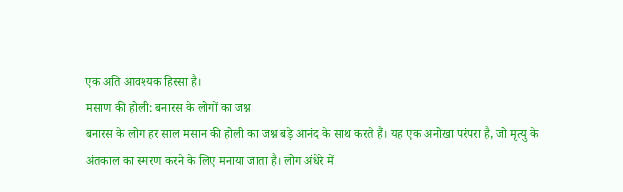एक अति आवश्यक हिस्सा है।
मसाण की होली: बनारस के लोगों का जश्न
बनारस के लोग हर साल मसान की होली का जश्न बड़े आनंद के साथ करते हैं। यह एक अनोखा परंपरा है, जो मृत्यु के अंतकाल का स्मरण करने के लिए मनाया जाता है। लोग अंधेरे में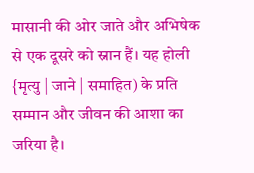मासानी की ओर जाते और अभिषेक से एक दूसरे को स्नान हैं। यह होली {मृत्यु | जाने | समाहित) के प्रति सम्मान और जीवन की आशा का जरिया है।